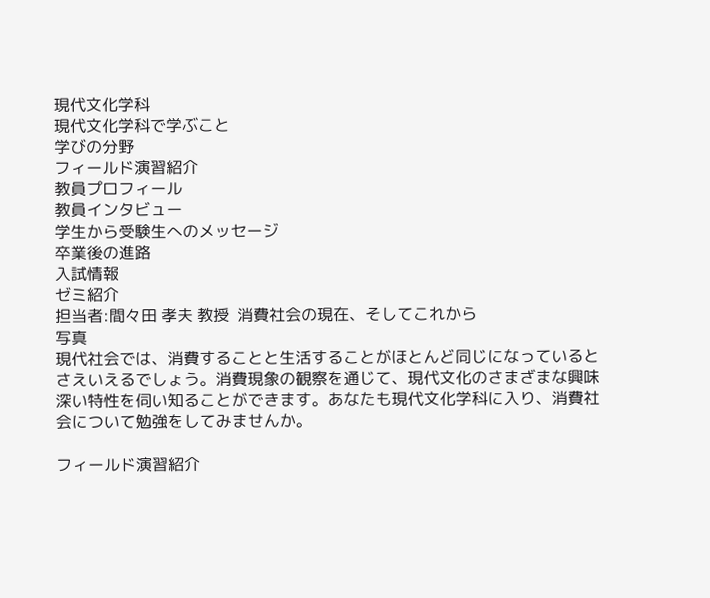現代文化学科
現代文化学科で学ぶこと
学びの分野
フィールド演習紹介
教員プロフィール
教員インタビュー
学生から受験生へのメッセージ
卒業後の進路
入試情報
ゼミ紹介
担当者:間々田 孝夫 教授  消費社会の現在、そしてこれから
写真
現代社会では、消費することと生活することがほとんど同じになっているとさえいえるでしょう。消費現象の観察を通じて、現代文化のさまざまな興味深い特性を伺い知ることができます。あなたも現代文化学科に入り、消費社会について勉強をしてみませんか。

フィールド演習紹介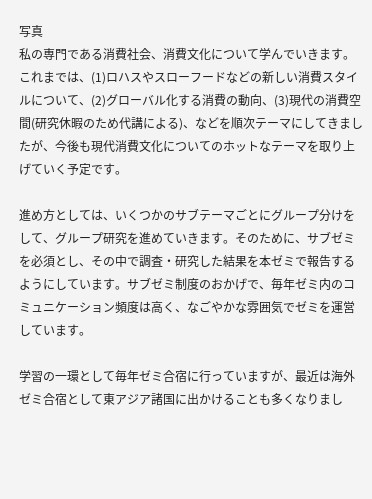写真
私の専門である消費社会、消費文化について学んでいきます。これまでは、(1)ロハスやスローフードなどの新しい消費スタイルについて、(2)グローバル化する消費の動向、(3)現代の消費空間(研究休暇のため代講による)、などを順次テーマにしてきましたが、今後も現代消費文化についてのホットなテーマを取り上げていく予定です。

進め方としては、いくつかのサブテーマごとにグループ分けをして、グループ研究を進めていきます。そのために、サブゼミを必須とし、その中で調査・研究した結果を本ゼミで報告するようにしています。サブゼミ制度のおかげで、毎年ゼミ内のコミュニケーション頻度は高く、なごやかな雰囲気でゼミを運営しています。

学習の一環として毎年ゼミ合宿に行っていますが、最近は海外ゼミ合宿として東アジア諸国に出かけることも多くなりまし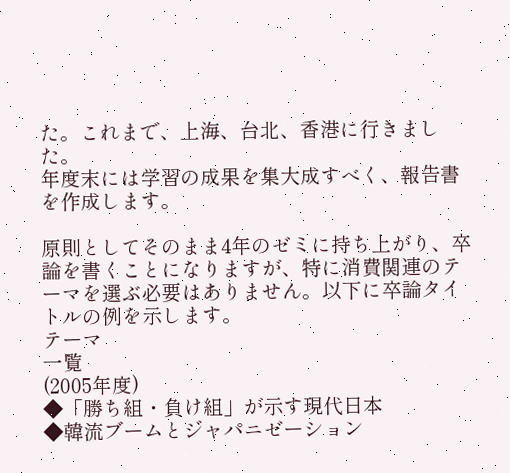た。これまで、上海、台北、香港に行きました。
年度末には学習の成果を集大成すべく、報告書を作成します。

原則としてそのまま4年のゼミに持ち上がり、卒論を書くことになりますが、特に消費関連のテーマを選ぶ必要はありません。以下に卒論タイトルの例を示します。
テーマ
一覧
(2005年度)
◆「勝ち組・負け組」が示す現代日本
◆韓流ブームとジャパニゼーション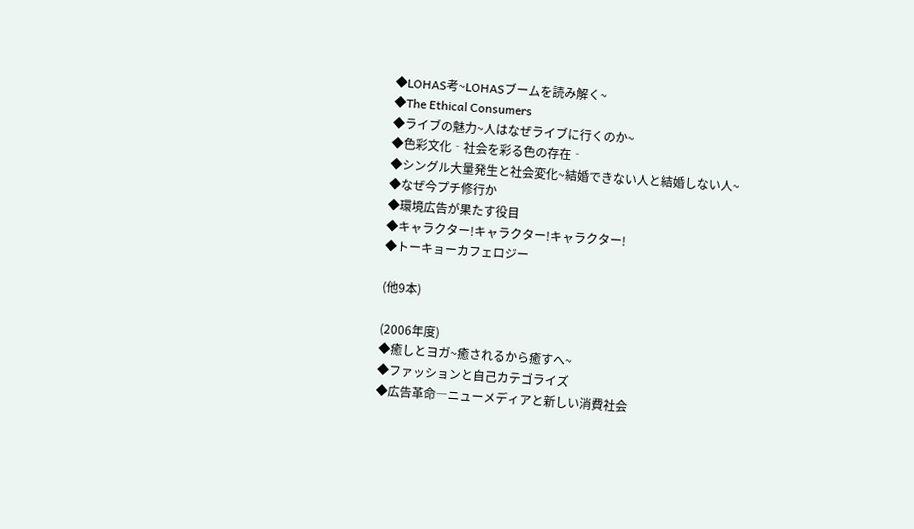◆LOHAS考~LOHASブームを読み解く~
◆The Ethical Consumers
◆ライブの魅力~人はなぜライブに行くのか~
◆色彩文化‐社会を彩る色の存在‐
◆シングル大量発生と社会変化~結婚できない人と結婚しない人~
◆なぜ今プチ修行か
◆環境広告が果たす役目
◆キャラクター!キャラクター!キャラクター!
◆トーキョーカフェロジー

(他9本)

(2006年度)
◆癒しとヨガ~癒されるから癒すへ~
◆ファッションと自己カテゴライズ
◆広告革命―ニューメディアと新しい消費社会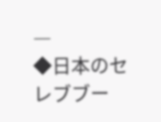―
◆日本のセレブブー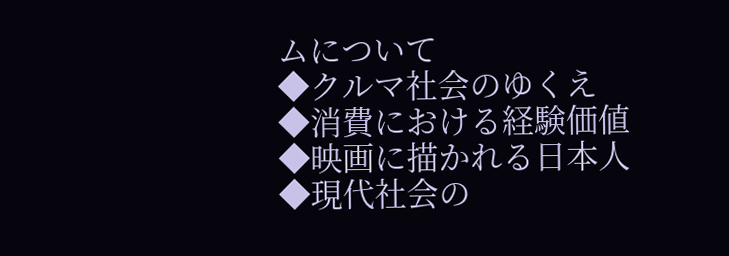ムについて
◆クルマ社会のゆくえ
◆消費における経験価値
◆映画に描かれる日本人
◆現代社会の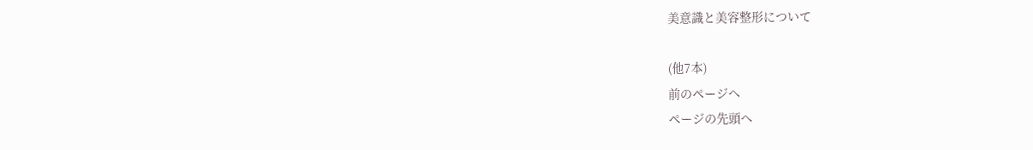美意識と美容整形について

(他7本)
前のページへ
ページの先頭へ